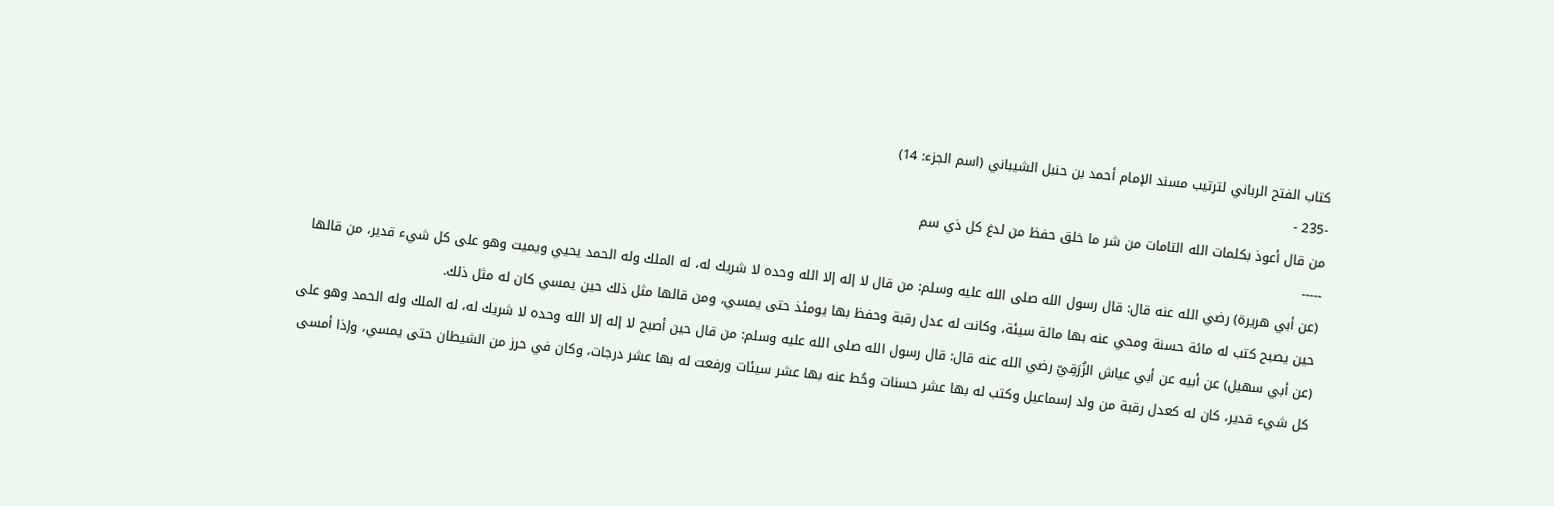كتاب الفتح الرباني لترتيب مسند الإمام أحمد بن حنبل الشيباني (اسم الجزء: 14)
-235 -
من قال أعوذ بكلمات الله التامات من شر ما خلق حفظ من لدغ كل ذي سم
-----
(عن أبي هريرة) رضي الله عنه قال: قال رسول الله صلى الله عليه وسلم: من قال لا إله إلا الله وحده لا شريك له، له الملك وله الحمد يحيي ويميت وهو على كل شيء قدير، من قالها حين يصبح كتب له مائة حسنة ومحي عنه بها مائة سيئة، وكانت له عدل رقبة وحفظ بها يومئذ حتى يمسي، ومن قالها مثل ذلك حين يمسي كان له مثل ذلك.
(عن أبي سهيل) عن أبيه عن أبي عياش الزُرَقِيّ رضي الله عنه قال: قال رسول الله صلى الله عليه وسلم: من قال حين أصبح لا إله إلا الله وحده لا شريك له، له الملك وله الحمد وهو على كل شيء قدير، كان له كعدل رقبة من ولد إسماعيل وكتب له بها عشر حسنات وحُط عنه بها عشر سيئات ورفعت له بها عشر درجات، وكان في حرز من الشيطان حتى يمسي، وإذا أمسى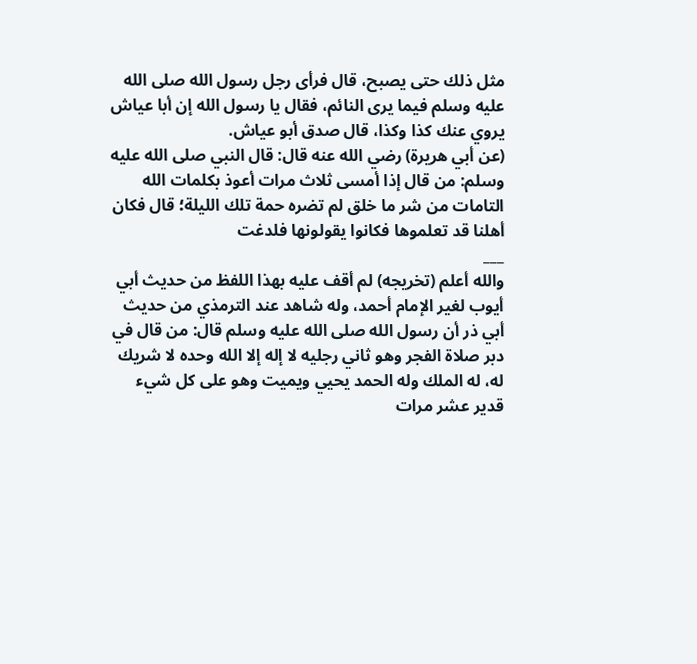مثل ذلك حتى يصبح، قال فرأى رجل رسول الله صلى الله عليه وسلم فيما يرى النائم، فقال يا رسول الله إن أبا عياش يروي عنك كذا وكذا، قال صدق أبو عياش.
(عن أبي هريرة) رضي الله عنه قال: قال النبي صلى الله عليه وسلم: من قال إذا أمسى ثلاث مرات أعوذ بكلمات الله التامات من شر ما خلق لم تضره حمة تلك الليلة؛ قال فكان أهلنا قد تعلموها فكانوا يقولونها فلدغت
___
والله أعلم (تخريجه) لم أقف عليه بهذا اللفظ من حديث أبي أيوب لغير الإمام أحمد، وله شاهد عند الترمذي من حديث أبي ذر أن رسول الله صلى الله عليه وسلم قال: من قال في دبر صلاة الفجر وهو ثاني رجليه لا إله إلا الله وحده لا شريك له، له الملك وله الحمد يحيي ويميت وهو على كل شيء قدير عشر مرات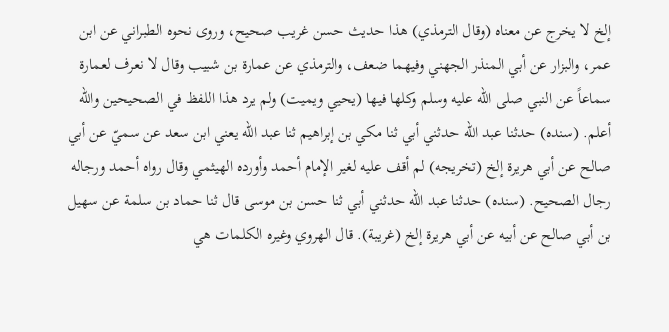إلخ لا يخرج عن معناه (وقال الترمذي) هذا حديث حسن غريب صحيح، وروى نحوه الطبراني عن ابن عمر، والبزار عن أبي المنذر الجهني وفيهما ضعف، والترمذي عن عمارة بن شبيب وقال لا نعرف لعمارة سماعاً عن النبي صلى الله عليه وسلم وكلها فيها (يحيي ويميت) ولم يرد هذا اللفظ في الصحيحين والله أعلم. (سنده) حدثنا عبد الله حدثني أبي ثنا مكي بن إبراهيم ثنا عبد الله يعني ابن سعد عن سميّ عن أبي صالح عن أبي هريرة إلخ (تخريجه) لم أقف عليه لغير الإمام أحمد وأورده الهيثمي وقال رواه أحمد ورجاله رجال الصحيح. (سنده) حدثنا عبد الله حدثني أبي ثنا حسن بن موسى قال ثنا حماد بن سلمة عن سهيل بن أبي صالح عن أبيه عن أبي هريرة إلخ (غريبة). قال الهروي وغيره الكلمات هي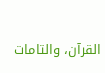القرآن، والتامات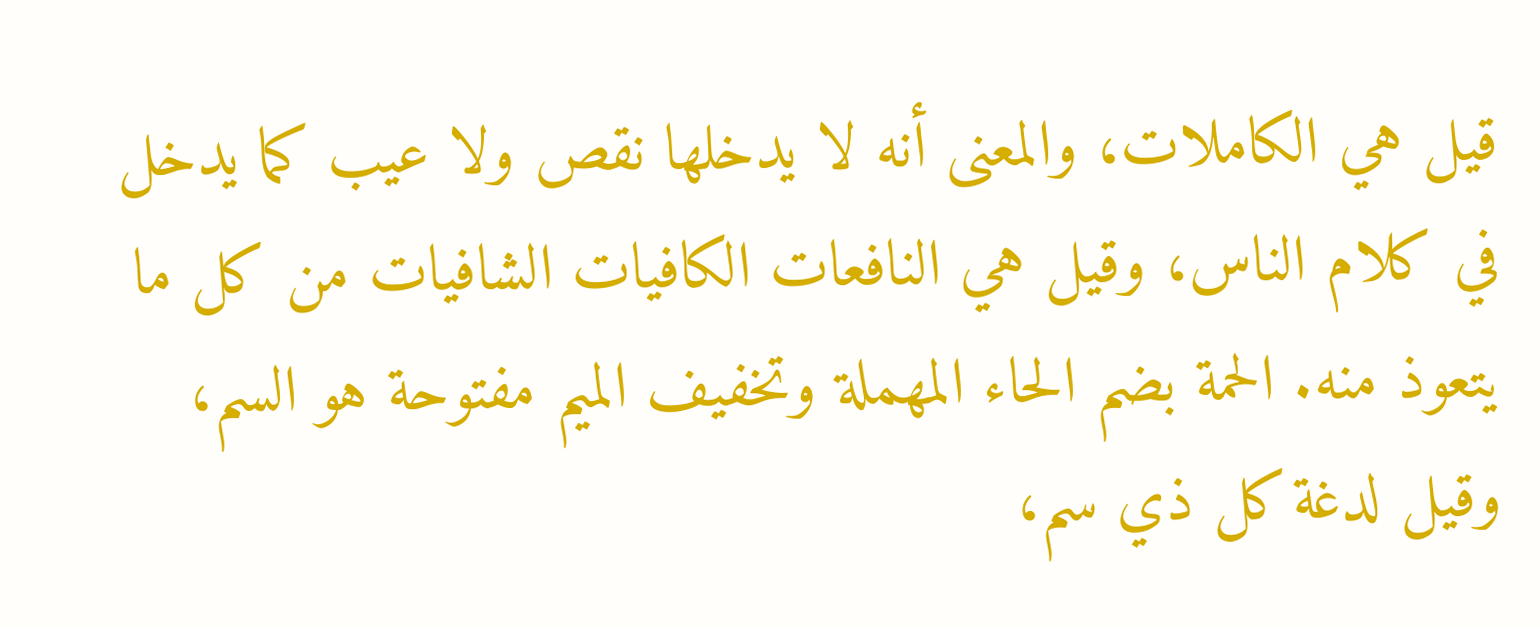قيل هي الكاملات، والمعنى أنه لا يدخلها نقص ولا عيب كما يدخل في كلام الناس، وقيل هي النافعات الكافيات الشافيات من كل ما يتعوذ منه. الحمة بضم الحاء المهملة وتخفيف الميم مفتوحة هو السم، وقيل لدغة كل ذي سم،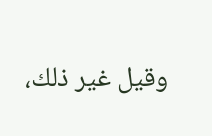وقيل غير ذلك،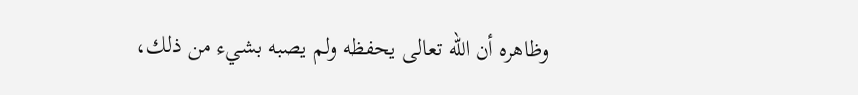وظاهره أن الله تعالى يحفظه ولم يصبه بشيء من ذلك،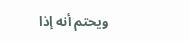ويحتم أنه إذا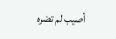أصيب لم تضره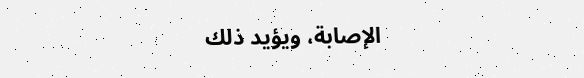الإصابة، ويؤيد ذلك